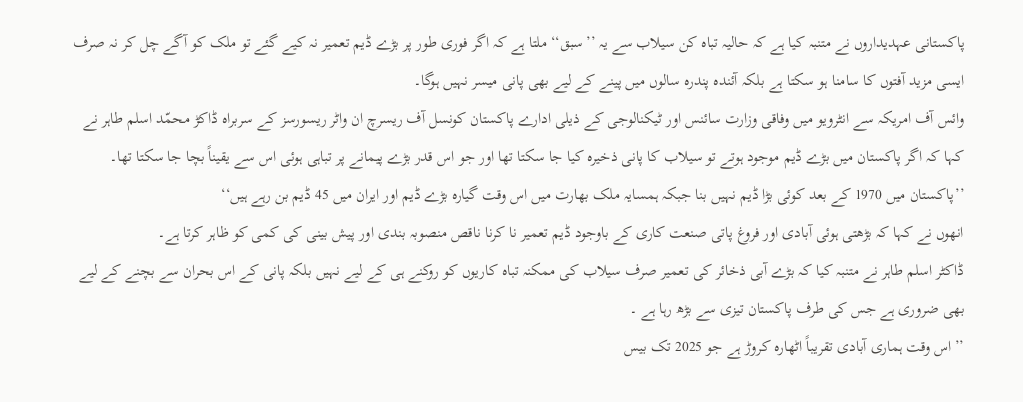پاکستانی عہدیداروں نے متنبہ کیا ہے کہ حالیہ تباہ کن سیلاب سے یہ ’’سبق‘‘ ملتا ہے کہ اگر فوری طور پر بڑے ڈیم تعمیر نہ کیے گئے تو ملک کو آگے چل کر نہ صرف ایسی مزید آفتوں کا سامنا ہو سکتا ہے بلکہ آئندہ پندرہ سالوں میں پینے کے لیے بھی پانی میسر نہیں ہوگا۔
وائس آف امریکہ سے انٹرویو میں وفاقی وزارت سائنس اور ٹیکنالوجی کے ذیلی ادارے پاکستان کونسل آف ریسرچ ان واٹر ریسورسز کے سربراہ ڈاکڑ محمّد اسلم طاہر نے کہا کہ اگر پاکستان میں بڑے ڈیم موجود ہوتے تو سیلاب کا پانی ذخیرہ کیا جا سکتا تھا اور جو اس قدر بڑے پیمانے پر تباہی ہوئی اس سے یقیناً بچا جا سکتا تھا۔
’’پاکستان میں 1970 کے بعد کوئی بڑا ڈیم نہیں بنا جبکہ ہمسایہ ملک بھارت میں اس وقت گیارہ بڑے ڈیم اور ایران میں 45 ڈیم بن رہے ہیں‘‘
انھوں نے کہا کہ بڑھتی ہوئی آبادی اور فروغ پاتی صنعت کاری کے باوجود ڈیم تعمیر نا کرنا ناقص منصوبہ بندی اور پیش بینی کی کمی کو ظاہر کرتا ہے۔
ڈاکٹر اسلم طاہر نے متنبہ کیا کہ بڑے آبی ذخائر کی تعمیر صرف سیلاب کی ممکنہ تباہ کاریوں کو روکنے ہی کے لیے نہیں بلکہ پانی کے اس بحران سے بچنے کے لیے بھی ضروری ہے جس کی طرف پاکستان تیزی سے بڑھ رہا ہے ۔
’’اس وقت ہماری آبادی تقریباً اٹھارہ کروڑ ہے جو 2025 تک بیس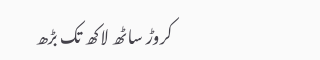کروڑ ساٹھ لاکھ تک بڑھ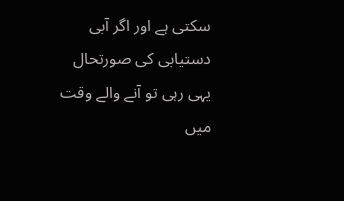سکتی ہے اور اگر آبی دستیابی کی صورتحال یہی رہی تو آنے والے وقت میں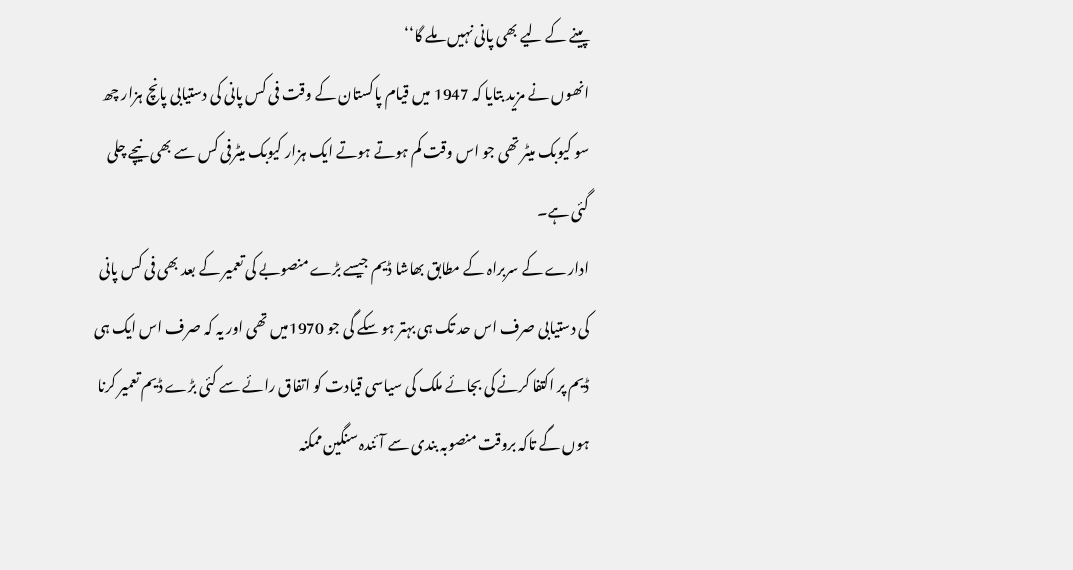پینے کے لیے بھی پانی نہیں ملے گا‘‘
انھوں نے مزید بتایا کہ 1947 میں قیام پاکستان کے وقت فی کس پانی کی دستیابی پانچ ہزار چھ سو کیوبک میٹر تھی جو اس وقت کم ہوتے ہوتے ایک ہزار کیوبک میٹرفی کس سے بھی نیچے چلی گئی ہے۔
ادارے کے سربراہ کے مطابق بھاشا ڈیم جیسے بڑے منصوبے کی تعمیر کے بعد بھی فی کس پانی کی دستیابی صرف اس حد تک ہی بہتر ہو سکے گی جو 1970میں تھی اور یہ کہ صرف اس ایک ہی ڈیم پر اکتفا کرنے کی بجائے ملک کی سیاسی قیادت کو اتفاق رائے سے کئی بڑے ڈیم تعمیر کرنا ہوں گے تاکہ بروقت منصوبہ بندی سے آئندہ سنگین ممکنہ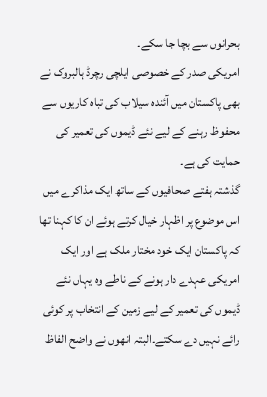بحرانوں سے بچا جا سکے۔
امریکی صدر کے خصوصی ایلچی رچرڈ ہالبروک نے بھی پاکستان میں آئندہ سیلاب کی تباہ کاریوں سے محفوظ رہنے کے لیے نئے ڈیموں کی تعمیر کی حمایت کی ہے۔
گذشتہ ہفتے صحافیوں کے ساتھ ایک مذاکرے میں اس موضوع پر اظہار خیال کرتے ہوئے ان کا کہنا تھا کہ پاکستان ایک خود مختار ملک ہے اور ایک امریکی عہدے دار ہونے کے ناطے وہ یہاں نئے ڈیموں کی تعمیر کے لیے زمین کے انتخاب پر کوئی رائے نہیں دے سکتے۔البتہ انھوں نے واضح الفاظ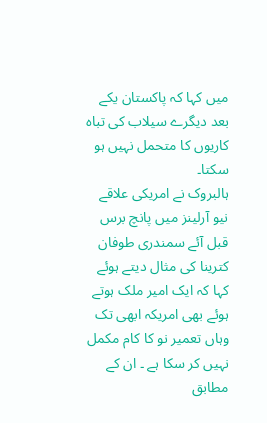میں کہا کہ پاکستان یکے بعد دیگرے سیلاب کی تباہ کاریوں کا متحمل نہیں ہو سکتا۔
ہالبروک نے امریکی علاقے نیو آرلینز میں پانچ برس قبل آئے سمندری طوفان کترینا کی مثال دیتے ہوئے کہا کہ ایک امیر ملک ہوتے ہوئے بھی امریکہ ابھی تک وہاں تعمیر نو کا کام مکمل نہیں کر سکا ہے ۔ ان کے مطابق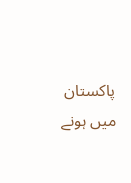پاکستان میں ہونے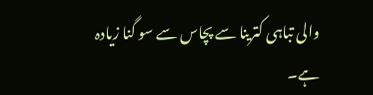والی تباہی کترینا سے پچاس سے سو گنا زیادہ ہے۔